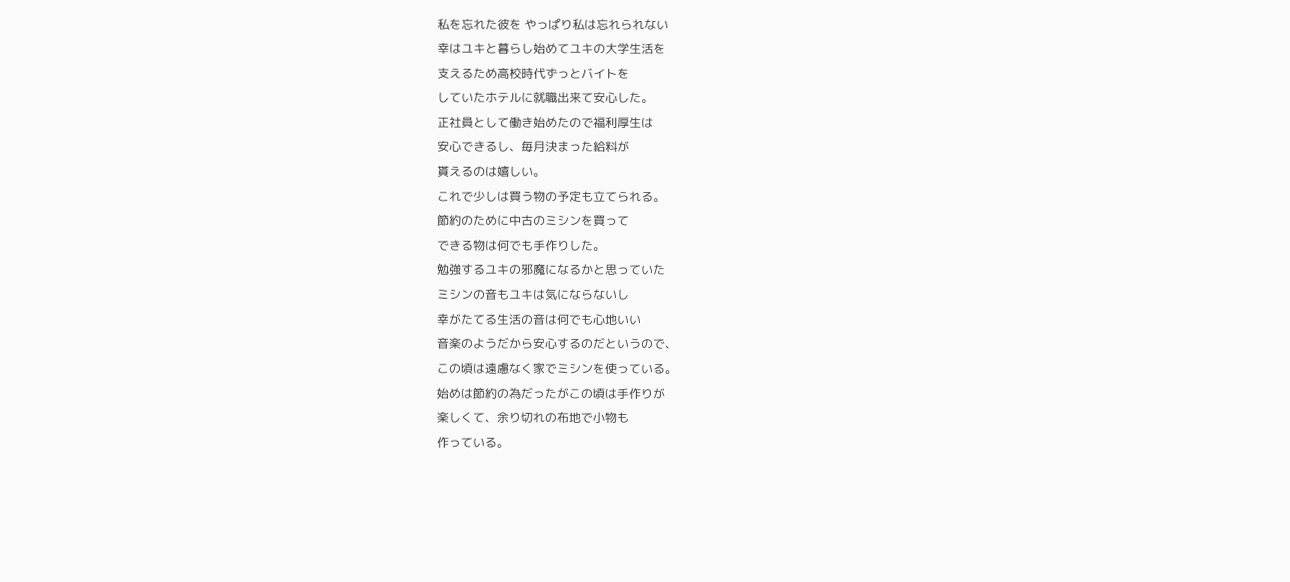私を忘れた彼を やっぱり私は忘れられない
幸はユキと暮らし始めてユキの大学生活を
支えるため高校時代ずっとバイトを
していたホテルに就職出来て安心した。
正社員として働き始めたので福利厚生は
安心できるし、毎月決まった給料が
貰えるのは嬉しい。
これで少しは買う物の予定も立てられる。
節約のために中古のミシンを買って
できる物は何でも手作りした。
勉強するユキの邪魔になるかと思っていた
ミシンの音もユキは気にならないし
幸がたてる生活の音は何でも心地いい
音楽のようだから安心するのだというので、
この頃は遠慮なく家でミシンを使っている。
始めは節約の為だったがこの頃は手作りが
楽しくて、余り切れの布地で小物も
作っている。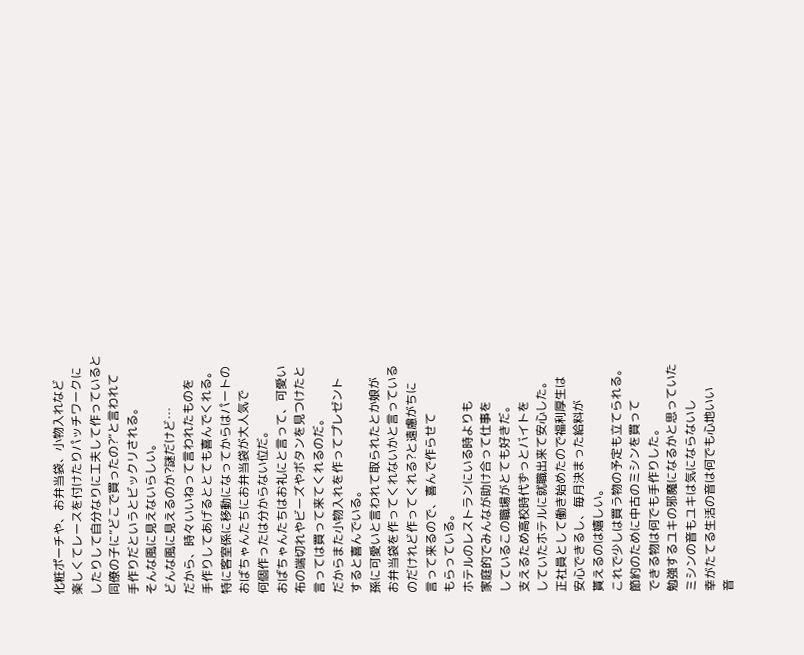化粧ポーチや、お弁当袋、小物入れなど
楽しくてレースを付けたりパッチワークに
したりして自分なりに工夫して作っていると
同僚の子に“どこで買ったの?“と言われて
手作りだというとビックリされる。
そんな風に見えないらしい。
どんな風に見えるのか?謎だけど…
だから、時々いいねって言われたものを
手作りしてあげるととても喜んでくれる。
特に客室係に移動になってからはパートの
おばちゃんたちにお弁当袋が大人気で
何個作ったは分からない位だ。
おばちゃんたちはお礼にと言って、可愛い
布の端切れやビーズやボタンを見つけたと
言っては買って来てくれるのだ。
だからまた小物入れを作ってプレゼント
すると喜んでいる。
孫に可愛いと言われて取られたとか娘が
お弁当袋を作ってくれないかと言っている
のだけれど作ってくれる?と遠慮がちに
言って来るので、喜んで作らせて
もらっている。
ホテルのレストランにいる時よりも
家庭的でみんなが助け合って仕事を
しているこの職場がとても好きだ。
支えるため高校時代ずっとバイトを
していたホテルに就職出来て安心した。
正社員として働き始めたので福利厚生は
安心できるし、毎月決まった給料が
貰えるのは嬉しい。
これで少しは買う物の予定も立てられる。
節約のために中古のミシンを買って
できる物は何でも手作りした。
勉強するユキの邪魔になるかと思っていた
ミシンの音もユキは気にならないし
幸がたてる生活の音は何でも心地いい
音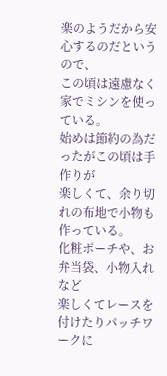楽のようだから安心するのだというので、
この頃は遠慮なく家でミシンを使っている。
始めは節約の為だったがこの頃は手作りが
楽しくて、余り切れの布地で小物も
作っている。
化粧ポーチや、お弁当袋、小物入れなど
楽しくてレースを付けたりパッチワークに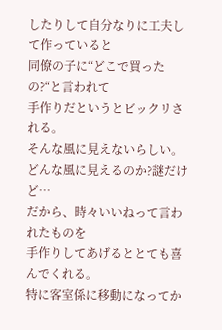したりして自分なりに工夫して作っていると
同僚の子に“どこで買ったの?“と言われて
手作りだというとビックリされる。
そんな風に見えないらしい。
どんな風に見えるのか?謎だけど…
だから、時々いいねって言われたものを
手作りしてあげるととても喜んでくれる。
特に客室係に移動になってか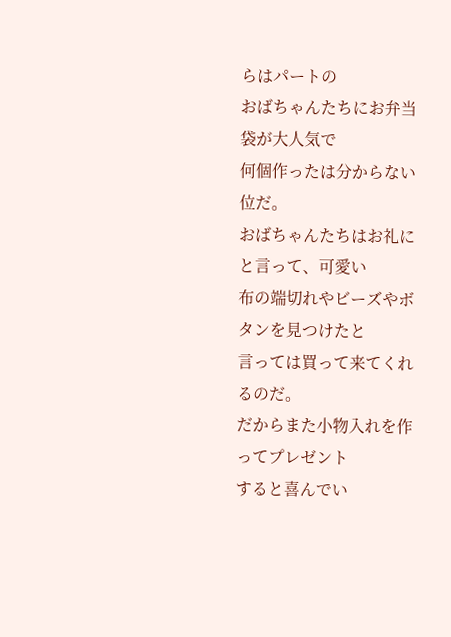らはパートの
おばちゃんたちにお弁当袋が大人気で
何個作ったは分からない位だ。
おばちゃんたちはお礼にと言って、可愛い
布の端切れやビーズやボタンを見つけたと
言っては買って来てくれるのだ。
だからまた小物入れを作ってプレゼント
すると喜んでい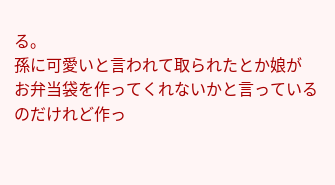る。
孫に可愛いと言われて取られたとか娘が
お弁当袋を作ってくれないかと言っている
のだけれど作っ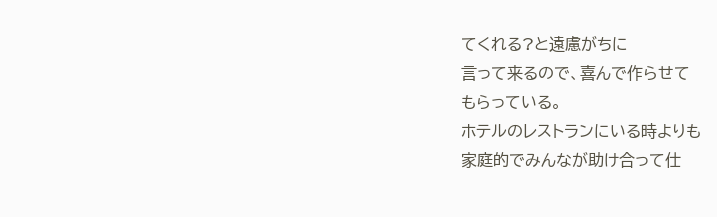てくれる?と遠慮がちに
言って来るので、喜んで作らせて
もらっている。
ホテルのレストランにいる時よりも
家庭的でみんなが助け合って仕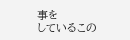事を
しているこの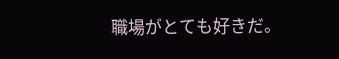職場がとても好きだ。